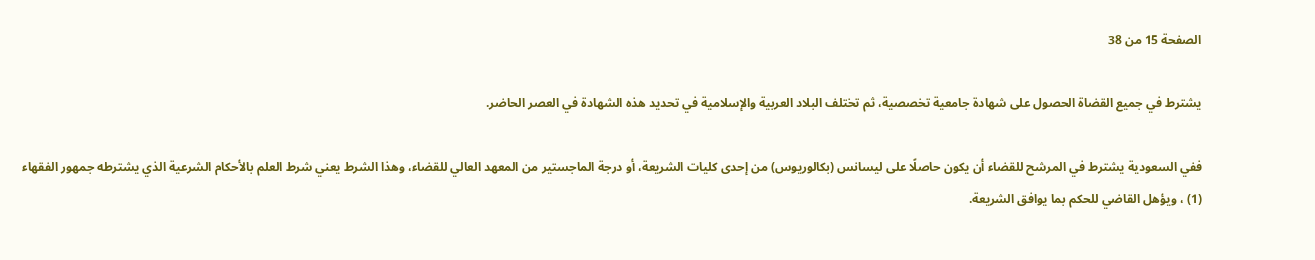الصفحة 15 من 38

يشترط في جميع القضاة الحصول على شهادة جامعية تخصصية، ثم تختلف البلاد العربية والإسلامية في تحديد هذه الشهادة في العصر الحاضر.

ففي السعودية يشترط في المرشح للقضاء أن يكون حاصلًا على ليسانس (بكالوريوس) من إحدى كليات الشريعة، أو درجة الماجستير من المعهد العالي للقضاء، وهذا الشرط يعني شرط العلم بالأحكام الشرعية الذي يشترطه جمهور الفقهاء (1) ، ويؤهل القاضي للحكم بما يوافق الشريعة.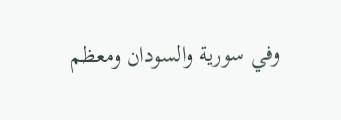وفي سورية والسودان ومعظم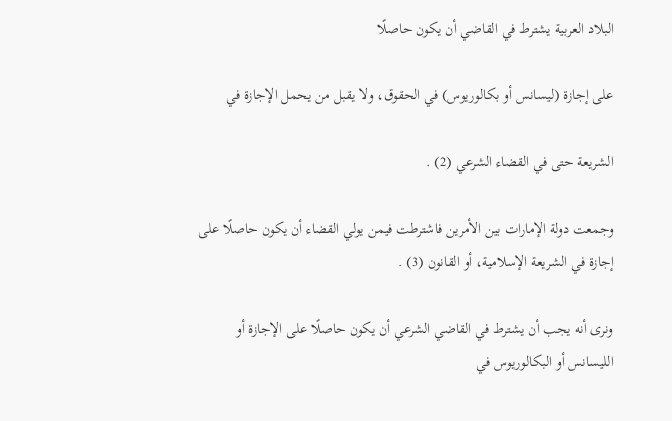البلاد العربية يشترط في القاضي أن يكون حاصلًا

على إجازة (ليسانس أو بكالوريوس) في الحقوق، ولا يقبل من يحمل الإجازة في

الشريعة حتى في القضاء الشرعي (2) .

وجمعت دولة الإمارات بين الأمرين فاشترطت فيمن يولي القضاء أن يكون حاصلًا على إجازة في الشريعة الإسلامية، أو القانون (3) .

ونرى أنه يجب أن يشترط في القاضي الشرعي أن يكون حاصلًا على الإجازة أو الليسانس أو البكالوريوس في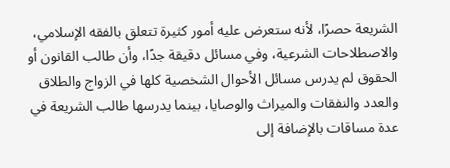الشريعة حصرًا، لأنه ستعرض عليه أمور كثيرة تتعلق بالفقه الإسلامي، والاصطلاحات الشرعية، وفي مسائل دقيقة جدًا، وأن طالب القانون أو الحقوق لم يدرس مسائل الأحوال الشخصية كلها في الزواج والطلاق والعدد والنفقات والميراث والوصايا، بينما يدرسها طالب الشريعة في عدة مساقات بالإضافة إلى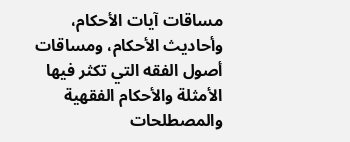مساقات آيات الأحكام، وأحاديث الأحكام، ومساقات أصول الفقه التي تكثر فيها الأمثلة والأحكام الفقهية والمصطلحات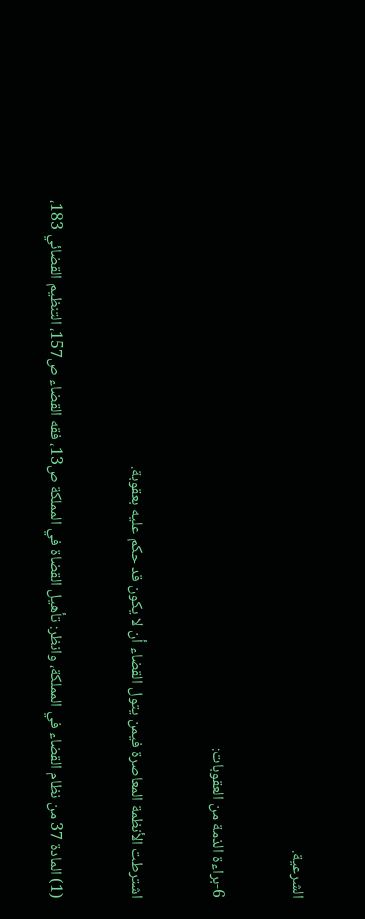الشرعية.

6-براءة الذمة من العقوبات:

اشترطت الأنظمة المعاصرة فيمن يتول القضاء أن لا يكون قد حكم عليه بعقوبة.

(1) المادة 37 من نظام القضاء في المملكة، وانظر: تأهيل القضاة في المملكة ص13، فقه القضاء ص157، التنظيم القضائي 183،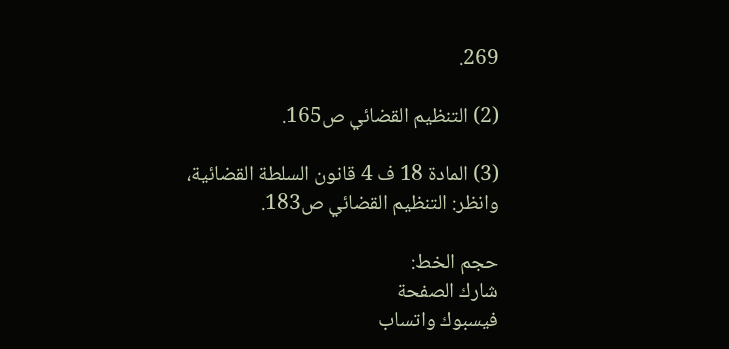269.

(2) التنظيم القضائي ص165.

(3) المادة 18 ف 4 قانون السلطة القضائية، وانظر: التنظيم القضائي ص183.

حجم الخط:
شارك الصفحة
فيسبوك واتساب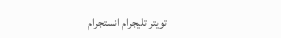تويتر تليجرام انستجرام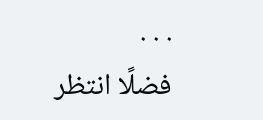. . .
فضلًا انتظر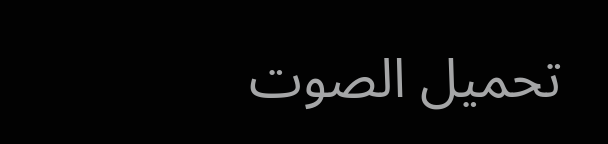تحميل الصوت